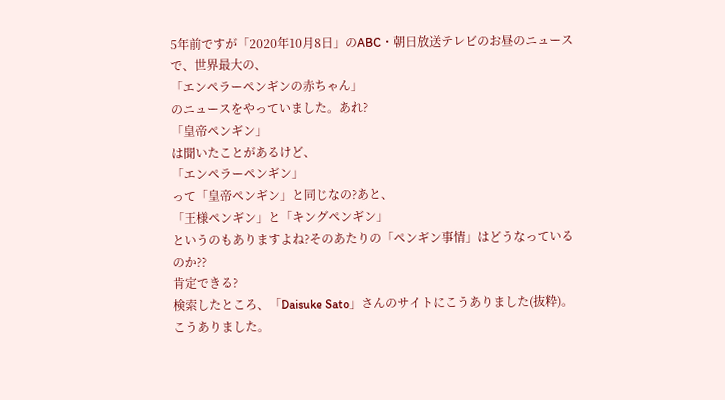5年前ですが「2020年10月8日」のABC・朝日放送テレビのお昼のニュースで、世界最大の、
「エンペラーペンギンの赤ちゃん」
のニュースをやっていました。あれ?
「皇帝ペンギン」
は聞いたことがあるけど、
「エンペラーペンギン」
って「皇帝ペンギン」と同じなの?あと、
「王様ペンギン」と「キングペンギン」
というのもありますよね?そのあたりの「ペンギン事情」はどうなっているのか??
肯定できる?
検索したところ、「Daisuke Sato」さんのサイトにこうありました(抜粋)。
こうありました。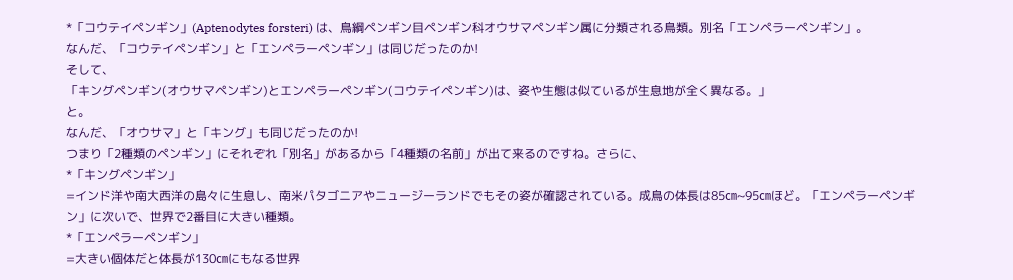*「コウテイペンギン」(Aptenodytes forsteri) は、鳥綱ペンギン目ペンギン科オウサマペンギン属に分類される鳥類。別名「エンペラーペンギン」。
なんだ、「コウテイペンギン」と「エンペラーペンギン」は同じだったのか!
そして、
「キングペンギン(オウサマペンギン)とエンペラーペンギン(コウテイペンギン)は、姿や生態は似ているが生息地が全く異なる。」
と。
なんだ、「オウサマ」と「キング」も同じだったのか!
つまり「2種類のペンギン」にそれぞれ「別名」があるから「4種類の名前」が出て来るのですね。さらに、
*「キングペンギン」
=インド洋や南大西洋の島々に生息し、南米パタゴニアやニュージーランドでもその姿が確認されている。成鳥の体長は85㎝~95㎝ほど。「エンペラーペンギン」に次いで、世界で2番目に大きい種類。
*「エンペラーペンギン」
=大きい個体だと体長が130㎝にもなる世界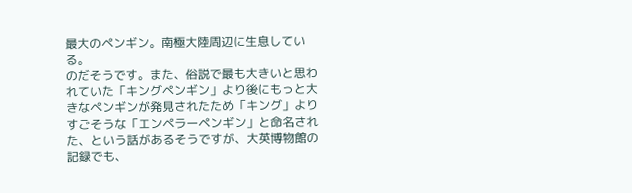最大のペンギン。南極大陸周辺に生息している。
のだそうです。また、俗説で最も大きいと思われていた「キングペンギン」より後にもっと大きなペンギンが発見されたため「キング」よりすごそうな「エンペラーペンギン」と命名された、という話があるそうですが、大英博物館の記録でも、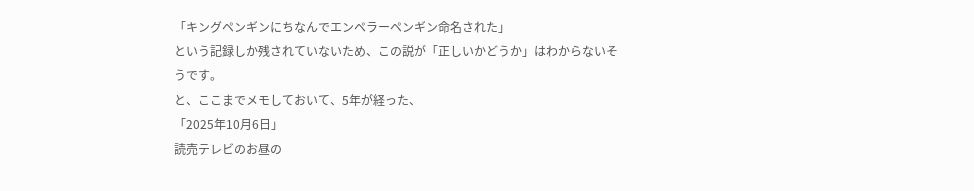「キングペンギンにちなんでエンペラーペンギン命名された」
という記録しか残されていないため、この説が「正しいかどうか」はわからないそうです。
と、ここまでメモしておいて、5年が経った、
「2025年10月6日」
読売テレビのお昼の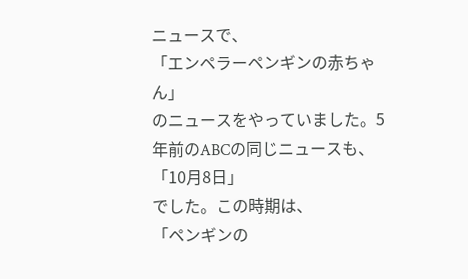ニュースで、
「エンペラーペンギンの赤ちゃん」
のニュースをやっていました。5年前のABCの同じニュースも、
「10月8日」
でした。この時期は、
「ペンギンの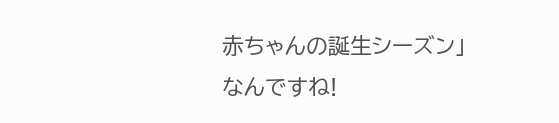赤ちゃんの誕生シーズン」
なんですね!